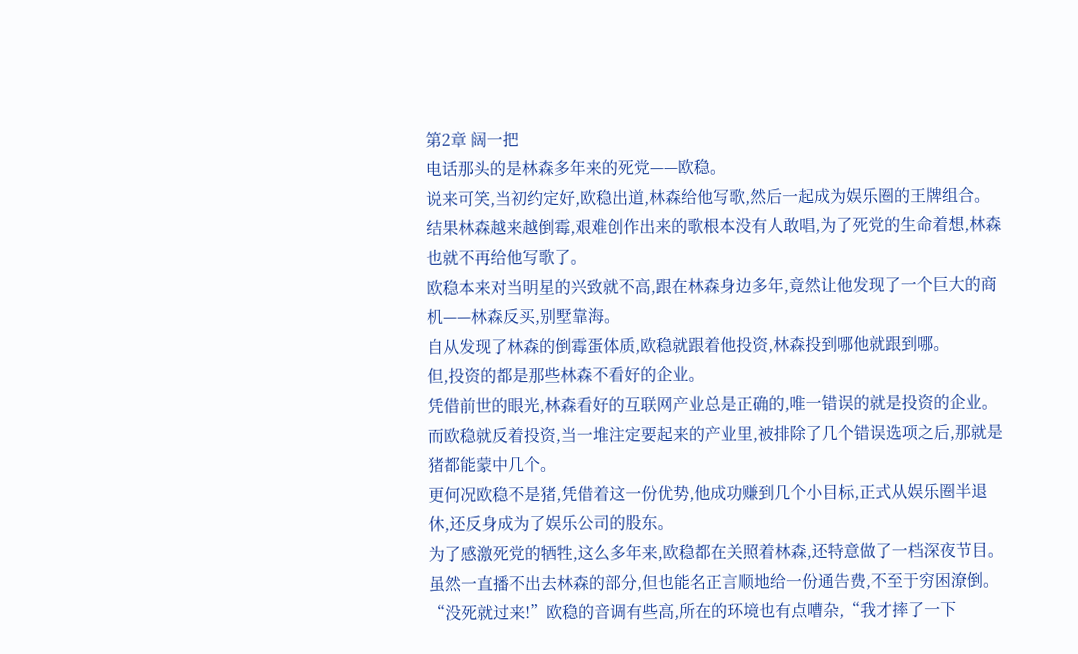第2章 阔一把
电话那头的是林森多年来的死党——欧稳。
说来可笑,当初约定好,欧稳出道,林森给他写歌,然后一起成为娱乐圈的王牌组合。
结果林森越来越倒霉,艰难创作出来的歌根本没有人敢唱,为了死党的生命着想,林森也就不再给他写歌了。
欧稳本来对当明星的兴致就不高,跟在林森身边多年,竟然让他发现了一个巨大的商机——林森反买,别墅靠海。
自从发现了林森的倒霉蛋体质,欧稳就跟着他投资,林森投到哪他就跟到哪。
但,投资的都是那些林森不看好的企业。
凭借前世的眼光,林森看好的互联网产业总是正确的,唯一错误的就是投资的企业。
而欧稳就反着投资,当一堆注定要起来的产业里,被排除了几个错误选项之后,那就是猪都能蒙中几个。
更何况欧稳不是猪,凭借着这一份优势,他成功赚到几个小目标,正式从娱乐圈半退休,还反身成为了娱乐公司的股东。
为了感激死党的牺牲,这么多年来,欧稳都在关照着林森,还特意做了一档深夜节目。
虽然一直播不出去林森的部分,但也能名正言顺地给一份通告费,不至于穷困潦倒。
“没死就过来!”欧稳的音调有些高,所在的环境也有点嘈杂,“我才摔了一下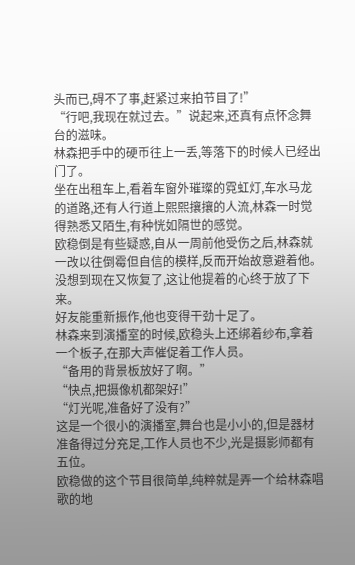头而已,碍不了事,赶紧过来拍节目了!”
“行吧,我现在就过去。”说起来,还真有点怀念舞台的滋味。
林森把手中的硬币往上一丢,等落下的时候人已经出门了。
坐在出租车上,看着车窗外璀璨的霓虹灯,车水马龙的道路,还有人行道上熙熙攘攘的人流,林森一时觉得熟悉又陌生,有种恍如隔世的感觉。
欧稳倒是有些疑惑,自从一周前他受伤之后,林森就一改以往倒霉但自信的模样,反而开始故意避着他。
没想到现在又恢复了,这让他提着的心终于放了下来。
好友能重新振作,他也变得干劲十足了。
林森来到演播室的时候,欧稳头上还绑着纱布,拿着一个板子,在那大声催促着工作人员。
“备用的背景板放好了啊。”
“快点,把摄像机都架好!”
“灯光呢,准备好了没有?”
这是一个很小的演播室,舞台也是小小的,但是器材准备得过分充足,工作人员也不少,光是摄影师都有五位。
欧稳做的这个节目很简单,纯粹就是弄一个给林森唱歌的地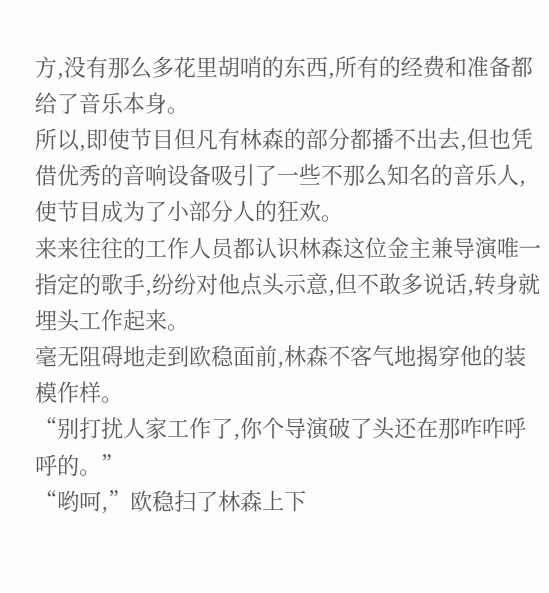方,没有那么多花里胡哨的东西,所有的经费和准备都给了音乐本身。
所以,即使节目但凡有林森的部分都播不出去,但也凭借优秀的音响设备吸引了一些不那么知名的音乐人,使节目成为了小部分人的狂欢。
来来往往的工作人员都认识林森这位金主兼导演唯一指定的歌手,纷纷对他点头示意,但不敢多说话,转身就埋头工作起来。
毫无阻碍地走到欧稳面前,林森不客气地揭穿他的装模作样。
“别打扰人家工作了,你个导演破了头还在那咋咋呼呼的。”
“哟呵,”欧稳扫了林森上下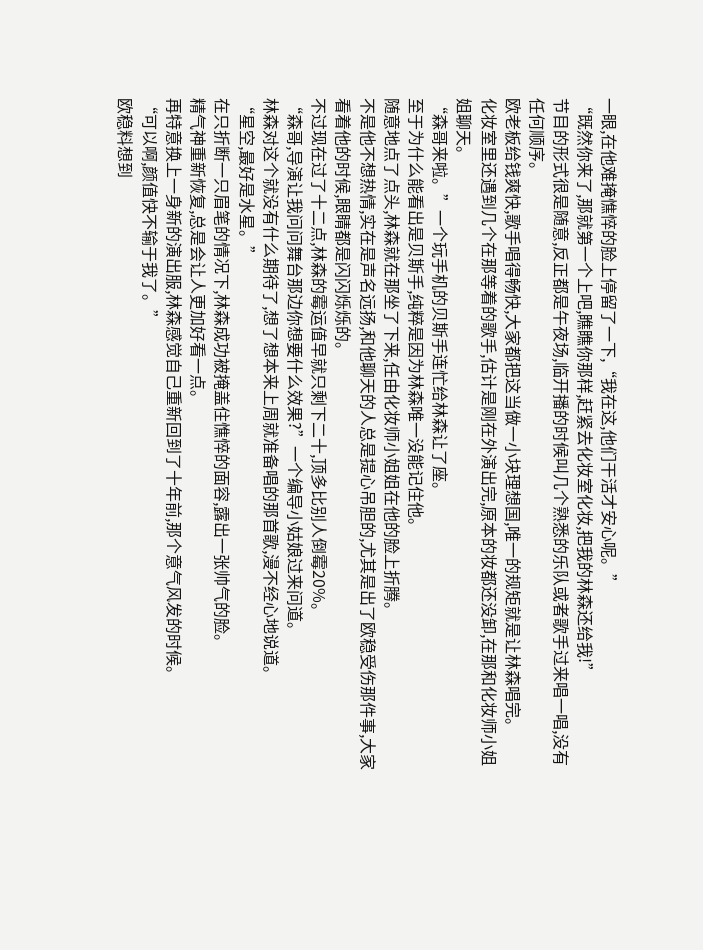一眼,在他难掩憔悴的脸上停留了一下,“我在这,他们干活才安心呢。”
“既然你来了,那就第一个上吧,瞧瞧你那样,赶紧去化妆室化妆,把我的林森还给我!”
节目的形式很是随意,反正都是午夜场,临开播的时候叫几个熟悉的乐队或者歌手过来唱一唱,没有任何顺序。
欧老板给钱爽快,歌手唱得畅快,大家都把这当做一小块理想国,唯一的规矩就是让林森唱完。
化妆室里还遇到几个在那等着的歌手,估计是刚在外演出完,原本的妆都还没卸,在那和化妆师小姐姐聊天。
“森哥来啦。”一个玩手机的贝斯手连忙给林森让了座。
至于为什么能看出是贝斯手,纯粹是因为林森唯一没能记住他。
随意地点了点头,林森就在那坐了下来,任由化妆师小姐姐在他的脸上折腾。
不是他不想热情,实在是声名远扬,和他聊天的人总是提心吊胆的,尤其是出了欧稳受伤那件事,大家看着他的时候,眼睛都是闪闪烁烁的。
不过现在过了十二点,林森的霉运值早就只剩下二十,顶多比别人倒霉20%。
“森哥,导演让我问问舞台那边你想要什么效果?”一个编导小姑娘过来问道。
林森对这个就没有什么期待了,想了想本来上周就准备唱的那首歌,漫不经心地说道。
“星空,最好是水星。”
在只折断一只眉笔的情况下,林森成功被掩盖住憔悴的面容,露出一张帅气的脸。
精气神重新恢复,总是会让人更加好看一点。
再特意换上一身新的演出服,林森感觉自己重新回到了十年前,那个意气风发的时候。
“可以啊,颜值快不输于我了。”
欧稳料想到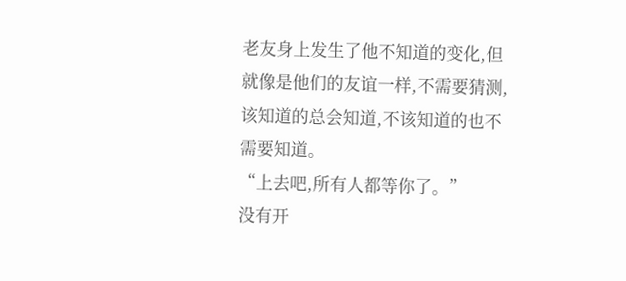老友身上发生了他不知道的变化,但就像是他们的友谊一样,不需要猜测,该知道的总会知道,不该知道的也不需要知道。
“上去吧,所有人都等你了。”
没有开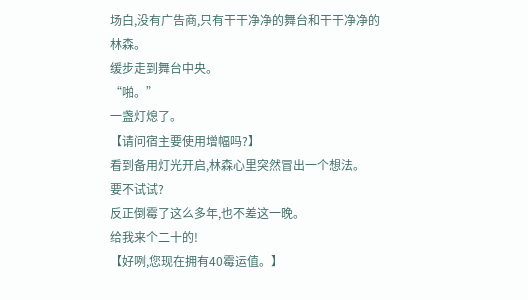场白,没有广告商,只有干干净净的舞台和干干净净的林森。
缓步走到舞台中央。
“啪。”
一盏灯熄了。
【请问宿主要使用增幅吗?】
看到备用灯光开启,林森心里突然冒出一个想法。
要不试试?
反正倒霉了这么多年,也不差这一晚。
给我来个二十的!
【好咧,您现在拥有40霉运值。】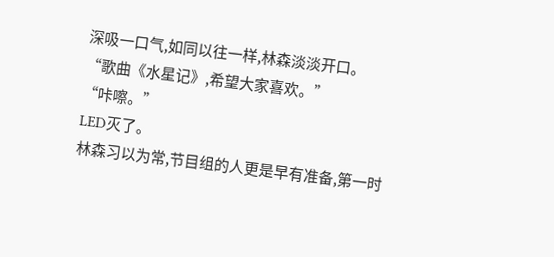深吸一口气,如同以往一样,林森淡淡开口。
“歌曲《水星记》,希望大家喜欢。”
“咔嚓。”
LED灭了。
林森习以为常,节目组的人更是早有准备,第一时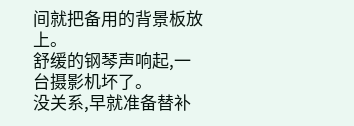间就把备用的背景板放上。
舒缓的钢琴声响起,一台摄影机坏了。
没关系,早就准备替补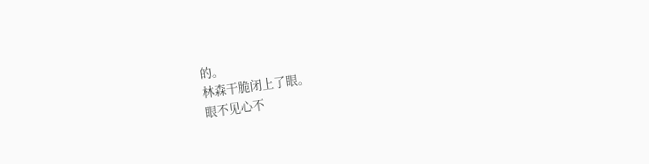的。
林森干脆闭上了眼。
眼不见心不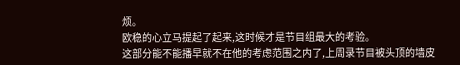烦。
欧稳的心立马提起了起来,这时候才是节目组最大的考验。
这部分能不能播早就不在他的考虑范围之内了,上周录节目被头顶的墙皮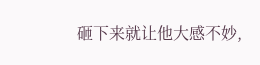砸下来就让他大感不妙,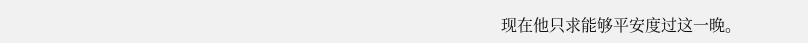现在他只求能够平安度过这一晚。